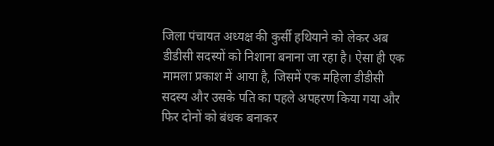जिला पंचायत अध्यक्ष की कुर्सी हथियाने को लेकर अब डीडीसी सदस्यों को निशाना बनाना जा रहा है। ऐसा ही एक मामला प्रकाश में आया है, जिसमें एक महिला डीडीसी सदस्य और उसके पति का पहले अपहरण किया गया और फिर दोनों को बंधक बनाकर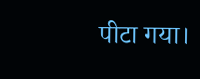पीटा गया।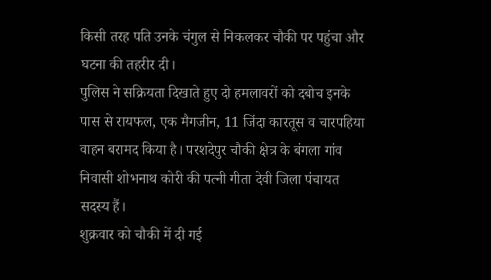किसी तरह पति उनके चंगुल से निकलकर चौकी पर पहुंचा और घटना की तहरीर दी।
पुलिस ने सक्रियता दिखाते हुए दो हमलावरों को दबोच इनके पास से रायफल, एक मैगजीन, 11 जिंदा कारतूस व चारपहिया वाहन बरामद किया है। परशदेपुर चौकी क्षेत्र के बंगला गांव निवासी शोभनाथ कोरी की पत्नी गीता देवी जिला पंचायत सदस्य हैं।
शुक्रवार को चौकी में दी गई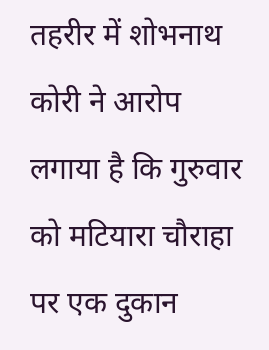तहरीर में शोभनाथ कोरी ने आरोप लगाया है कि गुरुवार को मटियारा चौराहा पर एक दुकान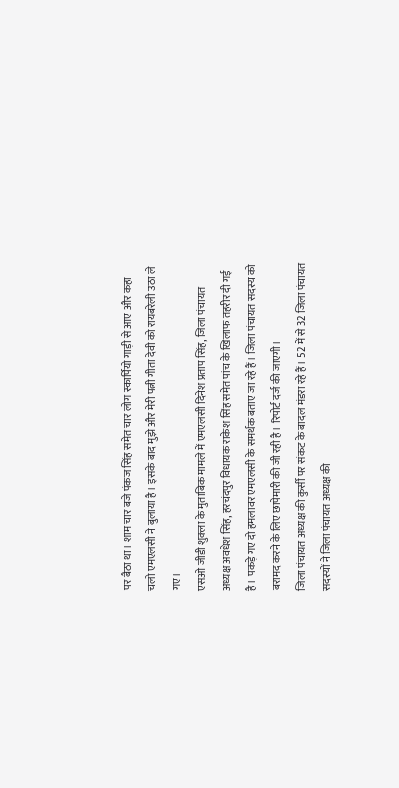पर बैठा था। शाम चार बजे पंकज सिंह समेत चार लोग स्कार्पियो गाड़ी से आए और कहा चलो एमएलसी ने बुलाया है। इसके बाद मुझे और मेरी पत्नी गीता देवी को रायबरेली उठा ले गए।
एसओ जीडी शुक्ला के मुताबिक मामले में एमएलसी दिनेश प्रताप सिंह, जिला पंचायत अध्यक्ष अवधेश सिंह, हरचंदपुर विधायक राकेश सिंह समेत पांच के खिलाफ तहरीर दी गई है। पकड़े गए दो हमलावर एमएलसी के समर्थक बताए जा रहे हैं। जिला पंचायत सदस्य को बरामद करने के लिए छापेमारी की जी रही है। रिपोर्ट दर्ज की जाएगी।
जिला पंचायत अध्यक्ष की कुर्सी पर संकट के बादल मंडरा रहे हैं। 52 में से 32 जिला पंचायत सदस्यों ने जिला पंचायत अध्यक्ष की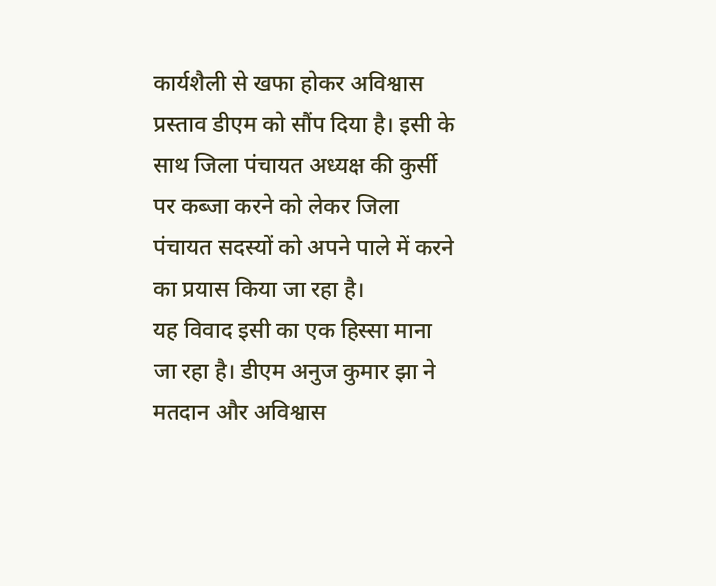कार्यशैली से खफा होकर अविश्वास प्रस्ताव डीएम को सौंप दिया है। इसी के साथ जिला पंचायत अध्यक्ष की कुर्सी पर कब्जा करने को लेकर जिला पंचायत सदस्यों को अपने पाले में करने का प्रयास किया जा रहा है।
यह विवाद इसी का एक हिस्सा माना जा रहा है। डीएम अनुज कुमार झा ने मतदान और अविश्वास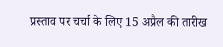प्रस्ताव पर चर्चा के लिए 15 अप्रैल की तारीख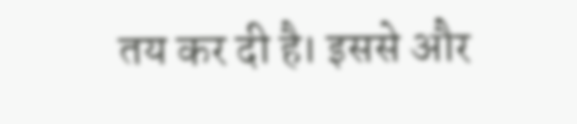तय कर दी है। इससे और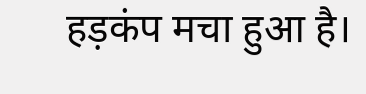हड़कंप मचा हुआ है।